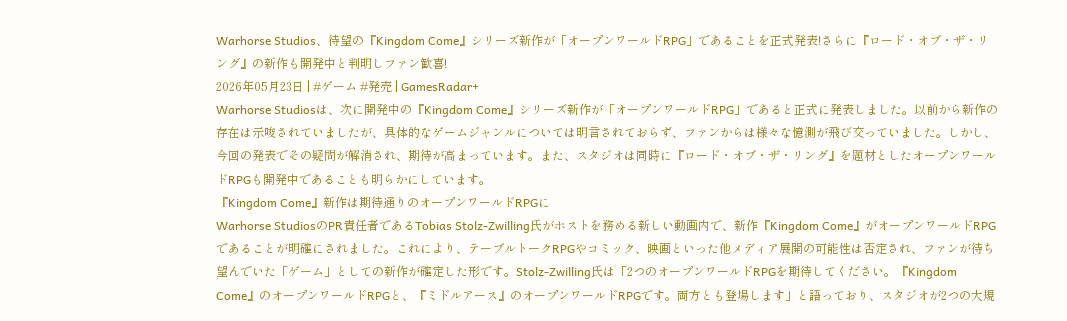Warhorse Studios、待望の『Kingdom Come』シリーズ新作が「オープンワールドRPG」であることを正式発表!さらに『ロード・オブ・ザ・リング』の新作も開発中と判明しファン歓喜!
2026年05月23日 | #ゲーム #発売 | GamesRadar+
Warhorse Studiosは、次に開発中の『Kingdom Come』シリーズ新作が「オープンワールドRPG」であると正式に発表しました。以前から新作の存在は示唆されていましたが、具体的なゲームジャンルについては明言されておらず、ファンからは様々な憶測が飛び交っていました。しかし、今回の発表でその疑問が解消され、期待が高まっています。また、スタジオは同時に『ロード・オブ・ザ・リング』を題材としたオープンワールドRPGも開発中であることも明らかにしています。
『Kingdom Come』新作は期待通りのオープンワールドRPGに
Warhorse StudiosのPR責任者であるTobias Stolz-Zwilling氏がホストを務める新しい動画内で、新作『Kingdom Come』がオープンワールドRPGであることが明確にされました。これにより、テーブルトークRPGやコミック、映画といった他メディア展開の可能性は否定され、ファンが待ち望んでいた「ゲーム」としての新作が確定した形です。Stolz-Zwilling氏は「2つのオープンワールドRPGを期待してください。『Kingdom Come』のオープンワールドRPGと、『ミドルアース』のオープンワールドRPGです。両方とも登場します」と語っており、スタジオが2つの大規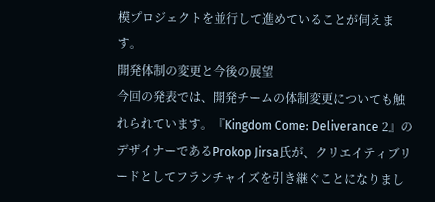模プロジェクトを並行して進めていることが伺えます。
開発体制の変更と今後の展望
今回の発表では、開発チームの体制変更についても触れられています。『Kingdom Come: Deliverance 2』のデザイナーであるProkop Jirsa氏が、クリエイティブリードとしてフランチャイズを引き継ぐことになりまし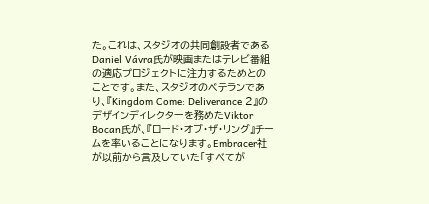た。これは、スタジオの共同創設者であるDaniel Vávra氏が映画またはテレビ番組の適応プロジェクトに注力するためとのことです。また、スタジオのベテランであり、『Kingdom Come: Deliverance 2』のデザインディレクターを務めたViktor Bocan氏が、『ロード・オブ・ザ・リング』チームを率いることになります。Embracer社が以前から言及していた「すべてが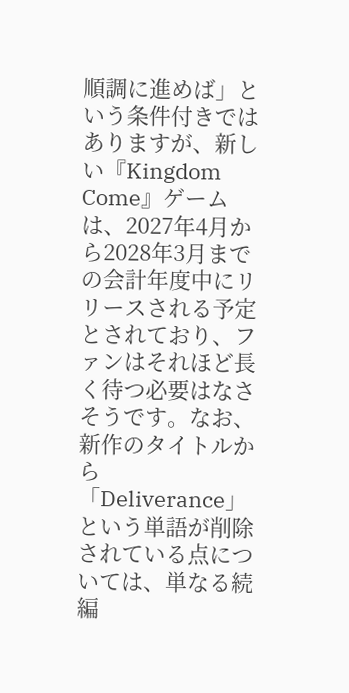順調に進めば」という条件付きではありますが、新しい『Kingdom Come』ゲームは、2027年4月から2028年3月までの会計年度中にリリースされる予定とされており、ファンはそれほど長く待つ必要はなさそうです。なお、新作のタイトルから「Deliverance」という単語が削除されている点については、単なる続編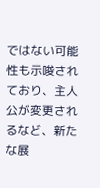ではない可能性も示唆されており、主人公が変更されるなど、新たな展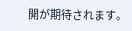開が期待されます。